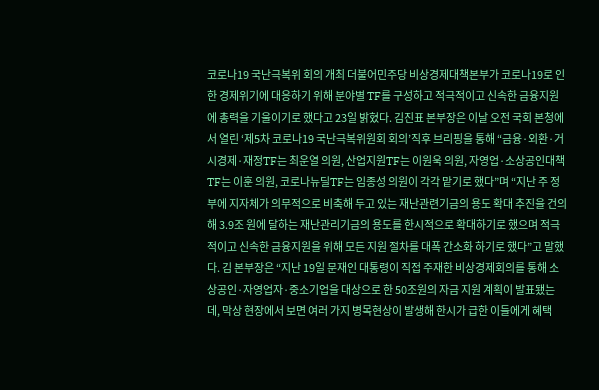코로나19 국난극복위 회의 개최 더불어민주당 비상경제대책본부가 코로나19로 인한 경제위기에 대응하기 위해 분야별 TF를 구성하고 적극적이고 신속한 금융지원에 총력을 기울이기로 했다고 23일 밝혔다. 김진표 본부장은 이날 오전 국회 본청에서 열린 ‘제5차 코로나19 국난극복위원회 회의’직후 브리핑을 통해 “금융·외환·거시경제·재정TF는 최운열 의원, 산업지원TF는 이원욱 의원, 자영업·소상공인대책TF는 이훈 의원, 코로나뉴딜TF는 임종성 의원이 각각 맡기로 했다”며 “지난 주 정부에 지자체가 의무적으로 비축해 두고 있는 재난관련기금의 용도 확대 추진을 건의해 3.9조 원에 달하는 재난관리기금의 용도를 한시적으로 확대하기로 했으며 적극적이고 신속한 금융지원을 위해 모든 지원 절차를 대폭 간소화 하기로 했다”고 말했다. 김 본부장은 “지난 19일 문재인 대통령이 직접 주재한 비상경제회의를 통해 소상공인·자영업자·중소기업을 대상으로 한 50조원의 자금 지원 계획이 발표됐는데, 막상 현장에서 보면 여러 가지 병목현상이 발생해 한시가 급한 이들에게 혜택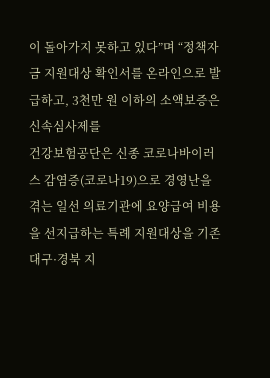이 돌아가지 못하고 있다”며 “정책자금 지원대상 확인서를 온라인으로 발급하고, 3천만 원 이하의 소액보증은 신속심사제를
건강보험공단은 신종 코로나바이러스 감염증(코로나19)으로 경영난을 겪는 일선 의료기관에 요양급여 비용을 선지급하는 특례 지원대상을 기존 대구·경북 지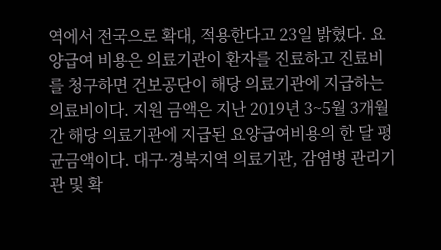역에서 전국으로 확대, 적용한다고 23일 밝혔다. 요양급여 비용은 의료기관이 환자를 진료하고 진료비를 청구하면 건보공단이 해당 의료기관에 지급하는 의료비이다. 지원 금액은 지난 2019년 3~5월 3개월간 해당 의료기관에 지급된 요양급여비용의 한 달 평균금액이다. 대구·경북지역 의료기관, 감염병 관리기관 및 확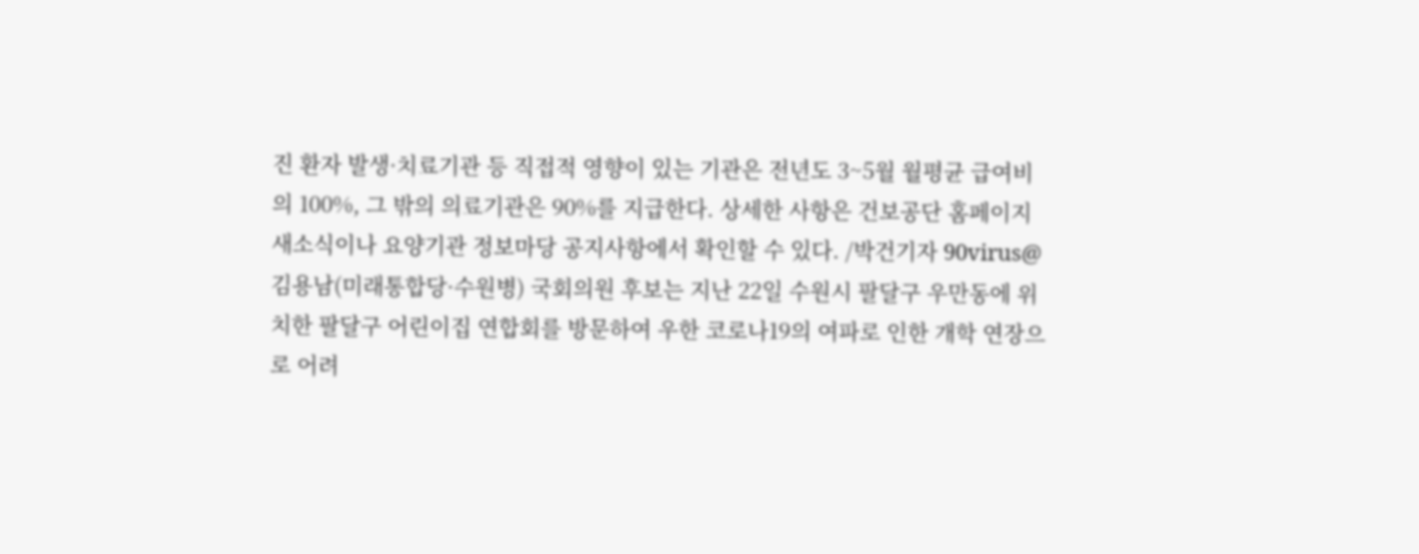진 환자 발생·치료기관 등 직접적 영향이 있는 기관은 전년도 3~5월 월평균 급여비의 100%, 그 밖의 의료기관은 90%를 지급한다. 상세한 사항은 건보공단 홈페이지 새소식이나 요양기관 정보마당 공지사항에서 확인할 수 있다. /박건기자 90virus@
김용남(미래통합당·수원병) 국회의원 후보는 지난 22일 수원시 팔달구 우만동에 위치한 팔달구 어린이집 연합회를 방문하여 우한 코로나19의 여파로 인한 개학 연장으로 어려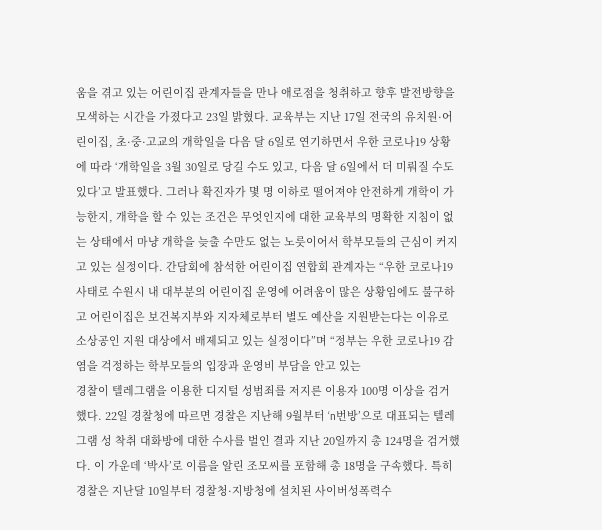움을 겪고 있는 어린이집 관계자들을 만나 애로점을 청취하고 향후 발전방향을 모색하는 시간을 가졌다고 23일 밝혔다. 교육부는 지난 17일 전국의 유치원·어린이집, 초·중·고교의 개학일을 다음 달 6일로 연기하면서 우한 코로나19 상황에 따라 ‘개학일을 3월 30일로 당길 수도 있고, 다음 달 6일에서 더 미뤄질 수도 있다’고 발표했다. 그러나 확진자가 몇 명 이하로 떨어져야 안전하게 개학이 가능한지, 개학을 할 수 있는 조건은 무엇인지에 대한 교육부의 명확한 지침이 없는 상태에서 마냥 개학을 늦출 수만도 없는 노릇이어서 학부모들의 근심이 커지고 있는 실정이다. 간담회에 참석한 어린이집 연합회 관계자는 “우한 코로나19 사태로 수원시 내 대부분의 어린이집 운영에 어려움이 많은 상황임에도 불구하고 어린이집은 보건복지부와 지자체로부터 별도 예산을 지원받는다는 이유로 소상공인 지원 대상에서 배제되고 있는 실정이다”며 “정부는 우한 코로나19 감염을 걱정하는 학부모들의 입장과 운영비 부담을 안고 있는
경찰이 텔레그램을 이용한 디지털 성범죄를 저지른 이용자 100명 이상을 검거했다. 22일 경찰청에 따르면 경찰은 지난해 9월부터 ‘n번방’으로 대표되는 텔레그램 성 착취 대화방에 대한 수사를 벌인 결과 지난 20일까지 총 124명을 검거했다. 이 가운데 ‘박사’로 이름을 알린 조모씨를 포함해 총 18명을 구속했다. 특히 경찰은 지난달 10일부터 경찰청·지방청에 설치된 사이버성폭력수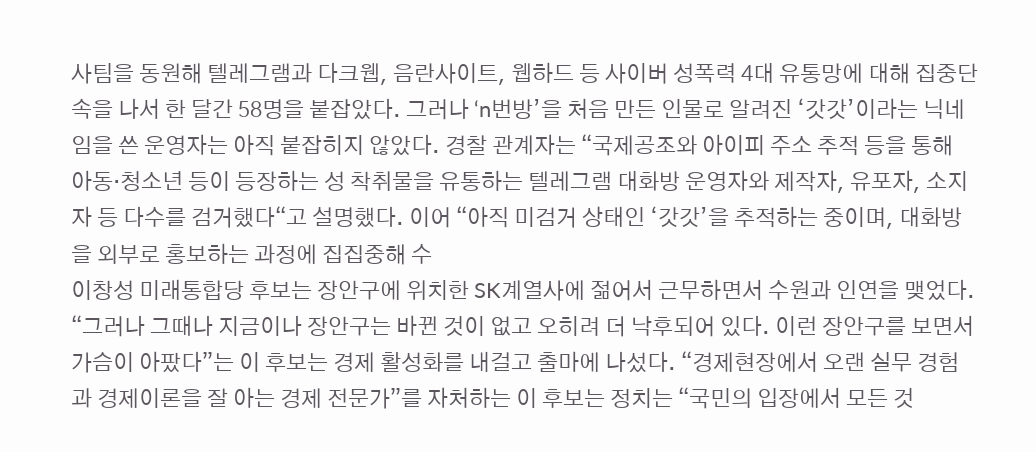사팀을 동원해 텔레그램과 다크웹, 음란사이트, 웹하드 등 사이버 성폭력 4대 유통망에 대해 집중단속을 나서 한 달간 58명을 붙잡았다. 그러나 ‘n번방’을 처음 만든 인물로 알려진 ‘갓갓’이라는 닉네임을 쓴 운영자는 아직 붙잡히지 않았다. 경찰 관계자는 “국제공조와 아이피 주소 추적 등을 통해 아동·청소년 등이 등장하는 성 착취물을 유통하는 텔레그램 대화방 운영자와 제작자, 유포자, 소지자 등 다수를 검거했다“고 설명했다. 이어 “아직 미검거 상태인 ‘갓갓’을 추적하는 중이며, 대화방을 외부로 홍보하는 과정에 집집중해 수
이창성 미래통합당 후보는 장안구에 위치한 SK계열사에 젊어서 근무하면서 수원과 인연을 맺었다. “그러나 그때나 지금이나 장안구는 바뀐 것이 없고 오히려 더 낙후되어 있다. 이런 장안구를 보면서 가슴이 아팠다”는 이 후보는 경제 활성화를 내걸고 출마에 나섰다. “경제현장에서 오랜 실무 경험과 경제이론을 잘 아는 경제 전문가”를 자처하는 이 후보는 정치는 “국민의 입장에서 모든 것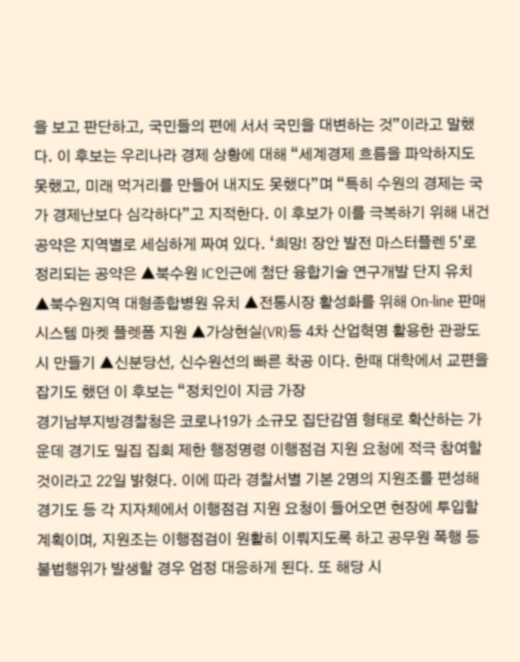을 보고 판단하고, 국민들의 편에 서서 국민을 대변하는 것”이라고 말했다. 이 후보는 우리나라 경제 상황에 대해 “세계경제 흐름을 파악하지도 못했고, 미래 먹거리를 만들어 내지도 못했다”며 “특히 수원의 경제는 국가 경제난보다 심각하다”고 지적한다. 이 후보가 이를 극복하기 위해 내건 공약은 지역별로 세심하게 짜여 있다. ‘희망! 장안 발전 마스터플렌 5’로 정리되는 공약은 ▲북수원 IC인근에 첨단 융합기술 연구개발 단지 유치 ▲북수원지역 대형종합병원 유치 ▲전통시장 활성화를 위해 On-line 판매 시스템 마켓 플렛폼 지원 ▲가상현실(VR)등 4차 산업혁명 활용한 관광도시 만들기 ▲신분당선, 신수원선의 빠른 착공 이다. 한때 대학에서 교편을 잡기도 했던 이 후보는 “정치인이 지금 가장
경기남부지방경찰청은 코로나19가 소규모 집단감염 형태로 확산하는 가운데 경기도 밀집 집회 제한 행정명령 이행점검 지원 요청에 적극 참여할 것이라고 22일 밝혔다. 이에 따라 경찰서별 기본 2명의 지원조를 편성해 경기도 등 각 지자체에서 이행점검 지원 요청이 들어오면 현장에 투입할 계획이며, 지원조는 이행점검이 원활히 이뤄지도록 하고 공무원 폭행 등 불법행위가 발생할 경우 엄정 대응하게 된다. 또 해당 시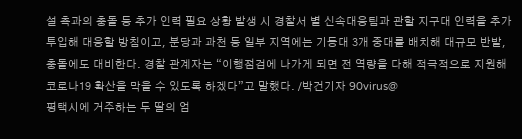설 측과의 충돌 등 추가 인력 필요 상황 발생 시 경찰서 별 신속대응팀과 관할 지구대 인력을 추가 투입해 대응할 방침이고, 분당과 과천 등 일부 지역에는 기동대 3개 중대를 배치해 대규모 반발, 충돌에도 대비한다. 경찰 관계자는 “이행점검에 나가게 되면 전 역량을 다해 적극적으로 지원해 코로나19 확산을 막을 수 있도록 하겠다”고 말했다. /박건기자 90virus@
평택시에 거주하는 두 딸의 엄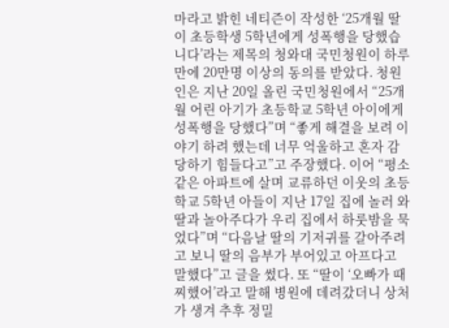마라고 밝힌 네티즌이 작성한 ‘25개월 딸이 초등학생 5학년에게 성폭행을 당했습니다’라는 제목의 청와대 국민청원이 하루 만에 20만명 이상의 동의를 받았다. 청원인은 지난 20일 올린 국민청원에서 “25개월 어린 아기가 초등학교 5학년 아이에게 성폭행을 당했다”며 “좋게 해결을 보려 이야기 하려 했는데 너무 억울하고 혼자 감당하기 힘들다고”고 주장했다. 이어 “평소 같은 아파트에 살며 교류하던 이웃의 초등학교 5학년 아들이 지난 17일 집에 놀러 와 딸과 놀아주다가 우리 집에서 하룻밤을 묵었다”며 “다음날 딸의 기저귀를 갈아주려고 보니 딸의 음부가 부어있고 아프다고 말했다”고 글을 썼다. 또 “딸이 ‘오빠가 때찌했어’라고 말해 병원에 데려갔더니 상처가 생겨 추후 정밀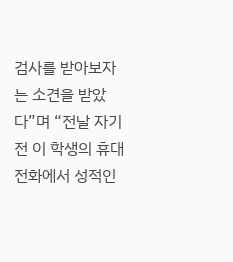검사를 받아보자는 소견을 받았다”며 “전날 자기 전 이 학생의 휴대전화에서 성적인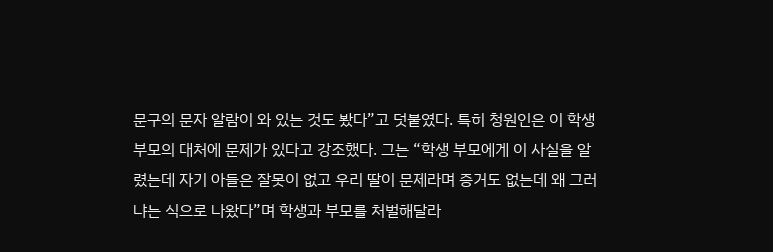문구의 문자 알람이 와 있는 것도 봤다”고 덧붙였다. 특히 청원인은 이 학생 부모의 대처에 문제가 있다고 강조했다. 그는 “학생 부모에게 이 사실을 알렸는데 자기 아들은 잘못이 없고 우리 딸이 문제라며 증거도 없는데 왜 그러냐는 식으로 나왔다”며 학생과 부모를 처벌해달라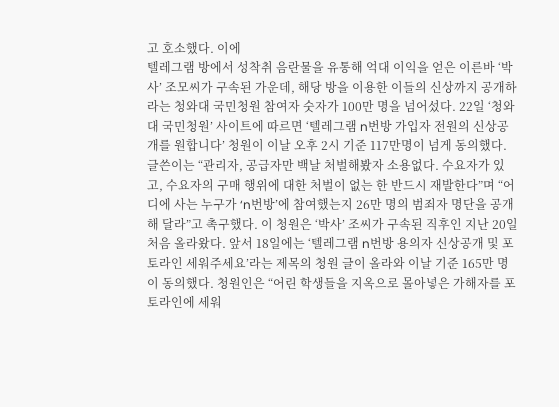고 호소했다. 이에
텔레그램 방에서 성착취 음란물을 유통해 억대 이익을 얻은 이른바 ‘박사’ 조모씨가 구속된 가운데, 해당 방을 이용한 이들의 신상까지 공개하라는 청와대 국민청원 참여자 숫자가 100만 명을 넘어섰다. 22일 ‘청와대 국민청원’ 사이트에 따르면 ‘텔레그램 n번방 가입자 전원의 신상공개를 원합니다’ 청원이 이날 오후 2시 기준 117만명이 넘게 동의했다. 글쓴이는 “관리자, 공급자만 백날 처벌해봤자 소용없다. 수요자가 있고, 수요자의 구매 행위에 대한 처벌이 없는 한 반드시 재발한다”며 “어디에 사는 누구가 ‘n번방’에 참여했는지 26만 명의 범죄자 명단을 공개해 달라”고 촉구했다. 이 청원은 ‘박사’ 조씨가 구속된 직후인 지난 20일 처음 올라왔다. 앞서 18일에는 ‘텔레그램 n번방 용의자 신상공개 및 포토라인 세워주세요’라는 제목의 청원 글이 올라와 이날 기준 165만 명이 동의했다. 청원인은 “어린 학생들을 지옥으로 몰아넣은 가해자를 포토라인에 세워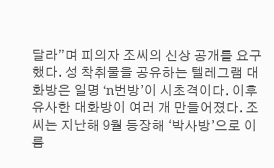달라”며 피의자 조씨의 신상 공개를 요구했다. 성 착취물을 공유하는 텔레그램 대화방은 일명 ‘n번방’이 시초격이다. 이후 유사한 대화방이 여러 개 만들어졌다. 조씨는 지난해 9월 등장해 ‘박사방’으로 이름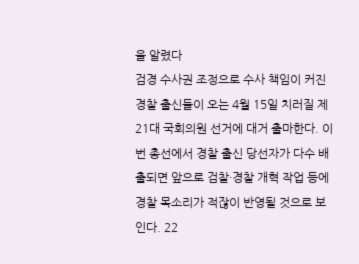을 알렸다
검경 수사권 조정으로 수사 책임이 커진 경찰 출신들이 오는 4월 15일 치러질 제21대 국회의원 선거에 대거 출마한다. 이번 총선에서 경찰 출신 당선자가 다수 배출되면 앞으로 검찰·경찰 개혁 작업 등에 경찰 목소리가 적잖이 반영될 것으로 보인다. 22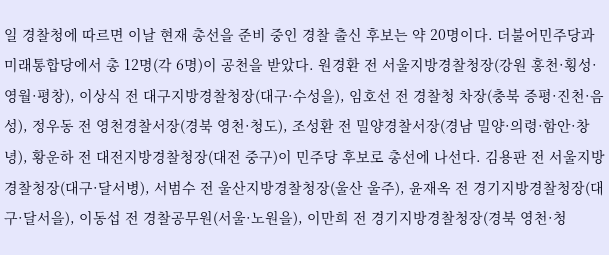일 경찰청에 따르면 이날 현재 총선을 준비 중인 경찰 출신 후보는 약 20명이다. 더불어민주당과 미래통합당에서 총 12명(각 6명)이 공천을 받았다. 원경환 전 서울지방경찰청장(강원 홍천·횡성·영월·평창), 이상식 전 대구지방경찰청장(대구·수성을), 임호선 전 경찰청 차장(충북 증평·진천·음성), 정우동 전 영천경찰서장(경북 영천·청도), 조성환 전 밀양경찰서장(경남 밀양·의령·함안·창녕), 황운하 전 대전지방경찰청장(대전 중구)이 민주당 후보로 총선에 나선다. 김용판 전 서울지방경찰청장(대구·달서병), 서범수 전 울산지방경찰청장(울산 울주), 윤재옥 전 경기지방경찰청장(대구·달서을), 이동섭 전 경찰공무원(서울·노원을), 이만희 전 경기지방경찰청장(경북 영천·청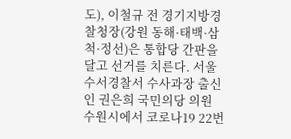도), 이철규 전 경기지방경찰청장(강원 동해·태백·삼척·정선)은 통합당 간판을 달고 선거를 치른다. 서울 수서경찰서 수사과장 출신인 권은희 국민의당 의원
수원시에서 코로나19 22번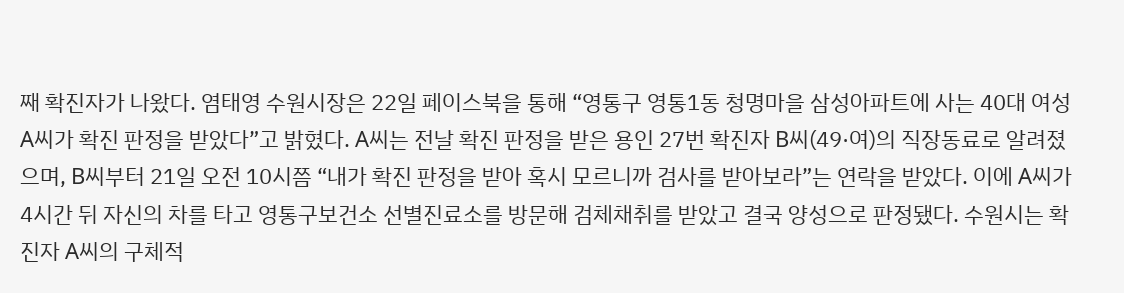째 확진자가 나왔다. 염태영 수원시장은 22일 페이스북을 통해 “영통구 영통1동 청명마을 삼성아파트에 사는 40대 여성 A씨가 확진 판정을 받았다”고 밝혔다. A씨는 전날 확진 판정을 받은 용인 27번 확진자 B씨(49·여)의 직장동료로 알려졌으며, B씨부터 21일 오전 10시쯤 “내가 확진 판정을 받아 혹시 모르니까 검사를 받아보라”는 연락을 받았다. 이에 A씨가 4시간 뒤 자신의 차를 타고 영통구보건소 선별진료소를 방문해 검체채취를 받았고 결국 양성으로 판정됐다. 수원시는 확진자 A씨의 구체적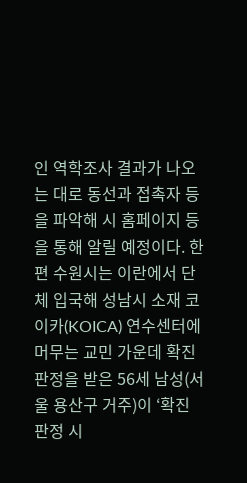인 역학조사 결과가 나오는 대로 동선과 접촉자 등을 파악해 시 홈페이지 등을 통해 알릴 예정이다. 한편 수원시는 이란에서 단체 입국해 성남시 소재 코이카(KOICA) 연수센터에 머무는 교민 가운데 확진 판정을 받은 56세 남성(서울 용산구 거주)이 ‘확진 판정 시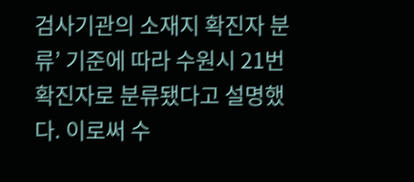검사기관의 소재지 확진자 분류’ 기준에 따라 수원시 21번 확진자로 분류됐다고 설명했다. 이로써 수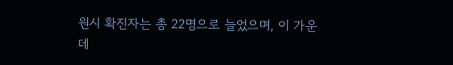원시 확진자는 총 22명으로 늘었으며, 이 가운데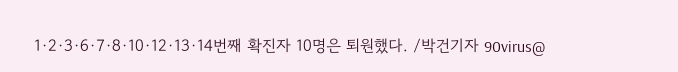1·2·3·6·7·8·10·12·13·14번째 확진자 10명은 퇴원했다. /박건기자 90virus@